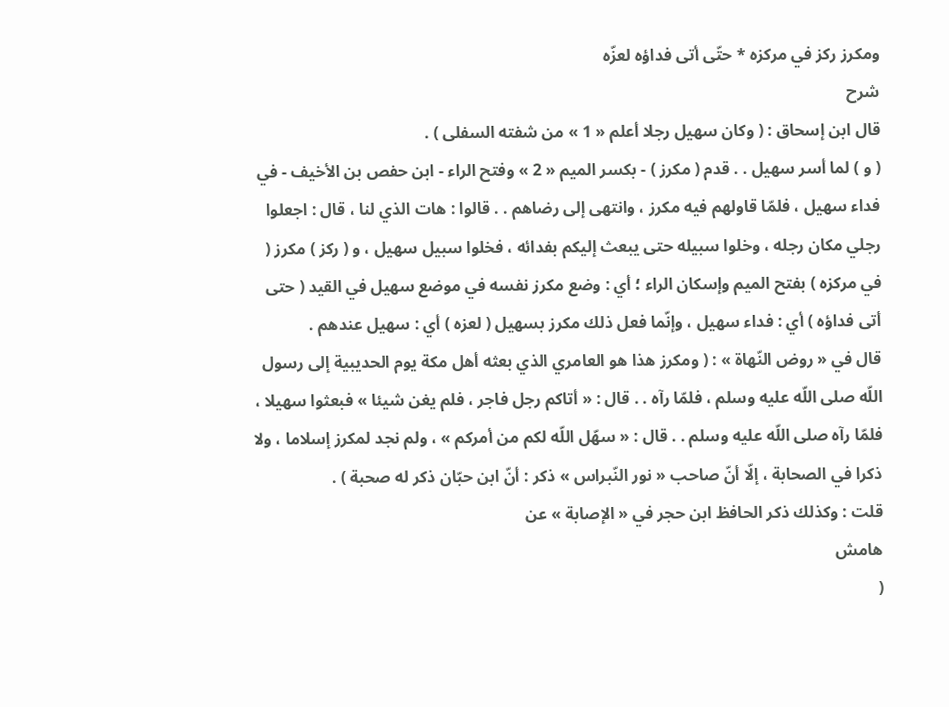ومكرز ركز في مركزه * حتّى أتى فداؤه لعزّه
شرح
قال ابن إسحاق : ( وكان سهيل رجلا أعلم « 1 » من شفته السفلى ) .
( و ) لما أسر سهيل . . قدم ( مكرز ) - بكسر الميم « 2 » وفتح الراء - ابن حفص بن الأخيف - في فداء سهيل ، فلمّا قاولهم فيه مكرز ، وانتهى إلى رضاهم . . قالوا : هات الذي لنا ، قال : اجعلوا رجلي مكان رجله ، وخلوا سبيله حتى يبعث إليكم بفدائه ، فخلوا سبيل سهيل ، و ( ركز ) مكرز ( في مركزه ) بفتح الميم وإسكان الراء ؛ أي : وضع مكرز نفسه في موضع سهيل في القيد ( حتى أتى فداؤه ) أي : فداء سهيل ، وإنّما فعل ذلك مكرز بسهيل ( لعزه ) أي : سهيل عندهم .
قال في « روض النّهاة » : ( ومكرز هذا هو العامري الذي بعثه أهل مكة يوم الحديبية إلى رسول اللّه صلى اللّه عليه وسلم ، فلمّا رآه . . قال : « أتاكم رجل فاجر ، فلم يغن شيئا » فبعثوا سهيلا ، فلمّا رآه صلى اللّه عليه وسلم . . قال : « سهّل اللّه لكم من أمركم » ، ولم نجد لمكرز إسلاما ، ولا ذكرا في الصحابة ، إلّا أنّ صاحب « نور النّبراس » ذكر : أنّ ابن حبّان ذكر له صحبة ) .
قلت : وكذلك ذكر الحافظ ابن حجر في « الإصابة » عن
هامش
(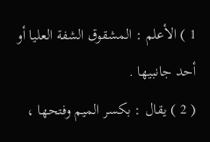1 ) الأعلم : المشقوق الشفة العليا أو أحد جانبيها .
( 2 ) يقال : بكسر الميم وفتحها ،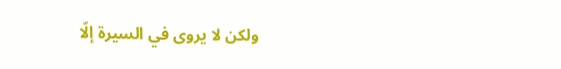ولكن لا يروى في السيرة إلّا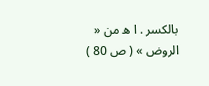بالكسر . ا ه من « الروض » ( ص 80 )